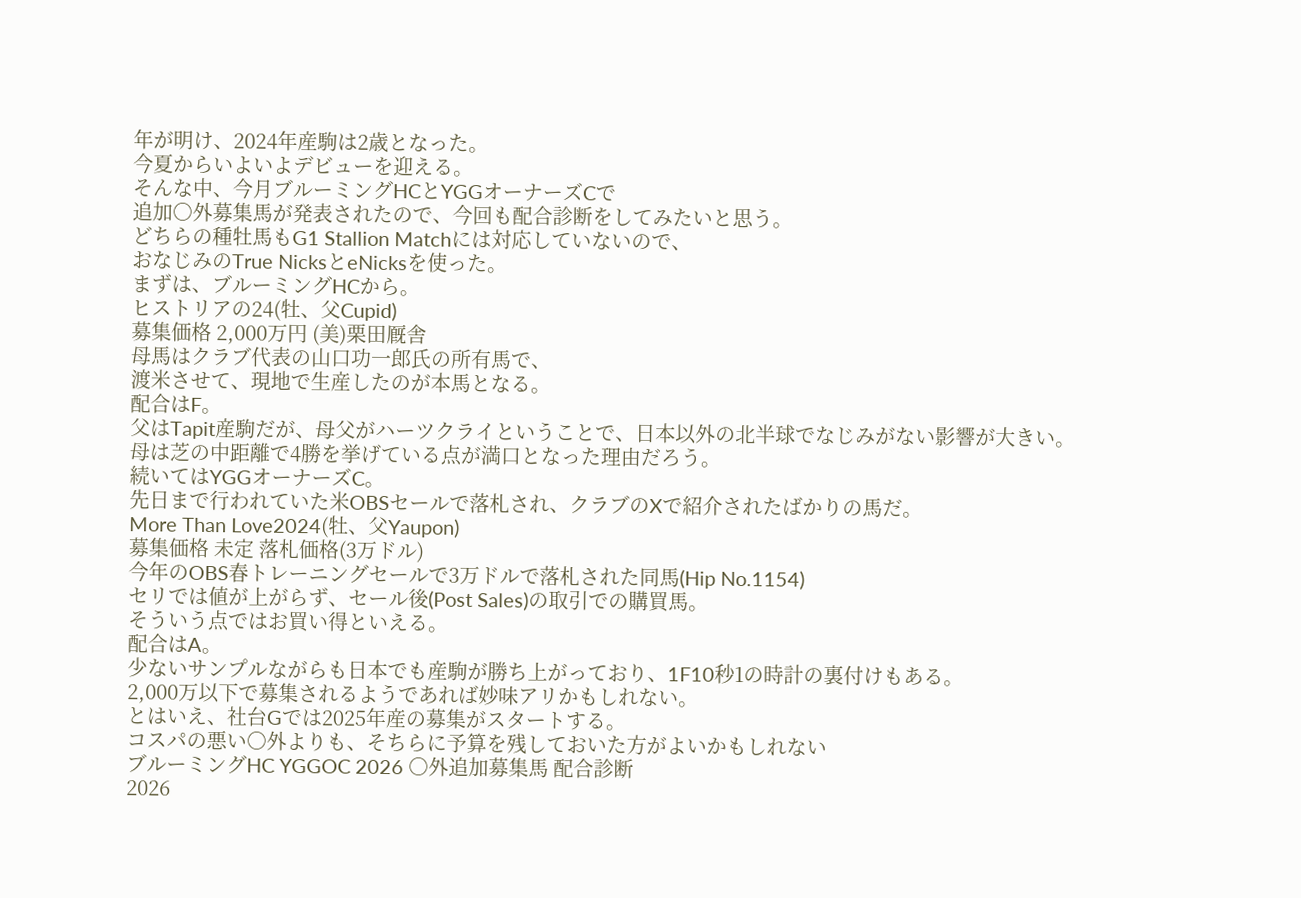年が明け、2024年産駒は2歳となった。
今夏からいよいよデビューを迎える。
そんな中、今月ブルーミングHCとYGGオーナーズCで
追加○外募集馬が発表されたので、今回も配合診断をしてみたいと思う。
どちらの種牡馬もG1 Stallion Matchには対応していないので、
おなじみのTrue NicksとeNicksを使った。
まずは、ブルーミングHCから。
ヒストリアの24(牡、父Cupid)
募集価格 2,000万円 (美)栗田厩舎
母馬はクラブ代表の山口功一郎氏の所有馬で、
渡米させて、現地で生産したのが本馬となる。
配合はF。
父はTapit産駒だが、母父がハーツクライということで、日本以外の北半球でなじみがない影響が大きい。
母は芝の中距離で4勝を挙げている点が満口となった理由だろう。
続いてはYGGオーナーズC。
先日まで行われていた米OBSセールで落札され、クラブのXで紹介されたばかりの馬だ。
More Than Love2024(牡、父Yaupon)
募集価格 未定 落札価格(3万ドル)
今年のOBS春トレーニングセールで3万ドルで落札された同馬(Hip No.1154)
セリでは値が上がらず、セール後(Post Sales)の取引での購買馬。
そういう点ではお買い得といえる。
配合はA。
少ないサンプルながらも日本でも産駒が勝ち上がっており、1F10秒1の時計の裏付けもある。
2,000万以下で募集されるようであれば妙味アリかもしれない。
とはいえ、社台Gでは2025年産の募集がスタートする。
コスパの悪い○外よりも、そちらに予算を残しておいた方がよいかもしれない
ブルーミングHC YGGOC 2026 ○外追加募集馬 配合診断
2026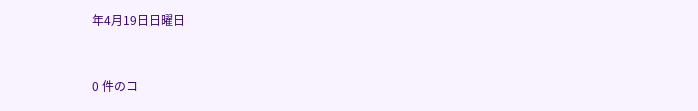年4月19日日曜日


0 件のコ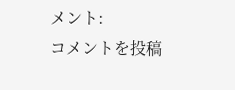メント:
コメントを投稿